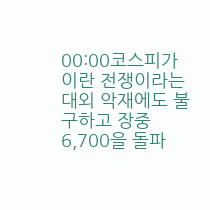00:00코스피가 이란 전쟁이라는 대외 악재에도 불구하고 장중 6,700을 돌파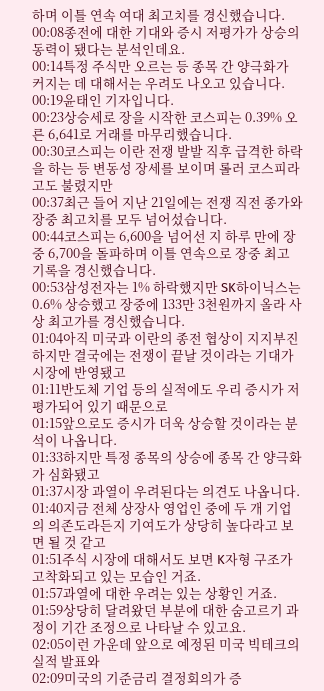하며 이틀 연속 여대 최고치를 경신했습니다.
00:08종전에 대한 기대와 증시 저평가가 상승의 동력이 됐다는 분석인데요.
00:14특정 주식만 오르는 등 종목 간 양극화가 커지는 데 대해서는 우려도 나오고 있습니다.
00:19윤태인 기자입니다.
00:23상승세로 장을 시작한 코스피는 0.39% 오른 6,641로 거래를 마무리했습니다.
00:30코스피는 이란 전쟁 발발 직후 급격한 하락을 하는 등 변동성 장세를 보이며 롤러 코스피라고도 불렸지만
00:37최근 들어 지난 21일에는 전쟁 직전 종가와 장중 최고치를 모두 넘어섰습니다.
00:44코스피는 6,600을 넘어선 지 하루 만에 장중 6,700을 돌파하며 이틀 연속으로 장중 최고 기록을 경신했습니다.
00:53삼성전자는 1% 하락했지만 SK하이닉스는 0.6% 상승했고 장중에 133만 3천원까지 올라 사상 최고가를 경신했습니다.
01:04아직 미국과 이란의 종전 협상이 지지부진하지만 결국에는 전쟁이 끝날 것이라는 기대가 시장에 반영됐고
01:11반도체 기업 등의 실적에도 우리 증시가 저평가되어 있기 때문으로
01:15앞으로도 증시가 더욱 상승할 것이라는 분석이 나옵니다.
01:33하지만 특정 종목의 상승에 종목 간 양극화가 심화됐고
01:37시장 과열이 우려된다는 의견도 나옵니다.
01:40지금 전체 상장사 영업인 중에 두 개 기업의 의존도라든지 기여도가 상당히 높다라고 보면 될 것 같고
01:51주식 시장에 대해서도 보면 K자형 구조가 고착화되고 있는 모습인 거죠.
01:57과열에 대한 우려는 있는 상황인 거죠.
01:59상당히 달려왔던 부분에 대한 숨고르기 과정이 기간 조정으로 나타날 수 있고요.
02:05이런 가운데 앞으로 예정된 미국 빅테크의 실적 발표와
02:09미국의 기준금리 결정회의가 증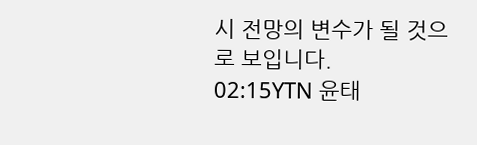시 전망의 변수가 될 것으로 보입니다.
02:15YTN 윤태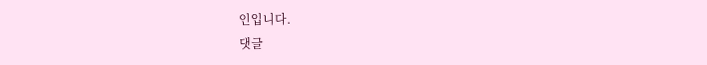인입니다.
댓글